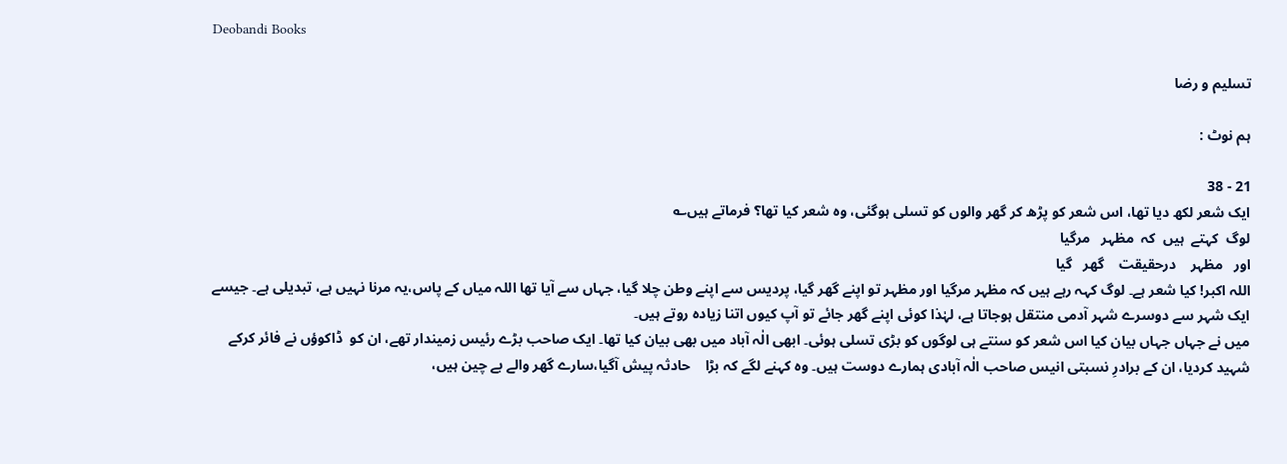Deobandi Books

تسلیم و رضا

ہم نوٹ :

21 - 38
ایک شعر لکھ دیا تھا، اس شعر کو پڑھ کر گھر والوں کو تسلی ہوگئی، وہ شعر کیا تھا؟ فرماتے ہیں؎
لوگ  کہتے  ہیں  کہ  مظہر   مرگیا
اور   مظہر    درحقیقت    گھر   گیا
اللہ اکبر! کیا شعر ہے۔ لوگ کہہ رہے ہیں کہ مظہر مرگیا اور مظہر تو اپنے گھر گیا، پردیس سے اپنے وطن چلا گیا، جہاں سے آیا تھا اللہ میاں کے پاس،یہ مرنا نہیں ہے، تبدیلی ہے۔ جیسے ایک شہر سے دوسرے شہر آدمی منتقل ہوجاتا ہے، لہٰذا کوئی اپنے گھر جائے تو آپ کیوں اتنا زیادہ روتے ہیں۔
میں نے جہاں جہاں بیان کیا اس شعر کو سنتے ہی لوگوں کو بڑی تسلی ہوئی۔ ابھی الٰہ آباد میں بھی بیان کیا تھا۔ ایک صاحب بڑے رئیس زمیندار تھے، ان کو  ڈاکوؤں نے فائر کرکے شہید کردیا، ان کے برادرِ نسبتی انیس صاحب الٰہ آبادی ہمارے دوست ہیں۔ وہ کہنے لگے کہ بڑا    حادثہ پیش آگیا،سارے گھر والے بے چین ہیں،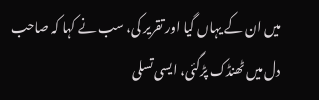میں ان کے یہاں گیا اور تقریر کی، سب نے کہا کہ صاحب دل میں ٹھنڈک پڑگئی، ایسی تسلی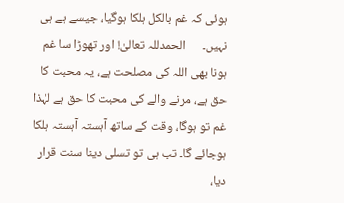ہوئی کہ غم بالکل ہلکا ہوگیا، جیسے ہے ہی نہیں۔      الحمدللہ تعالیٰ! اور تھوڑا سا غم ہونا بھی اللہ کی مصلحت ہے، یہ محبت کا حق ہے، مرنے والے کی محبت کا حق ہے لہٰذا غم تو ہوگا، وقت کے ساتھ آہستہ آہستہ ہلکا ہوجائے گا۔ تب ہی تو تسلی دینا سنت قرار دیا،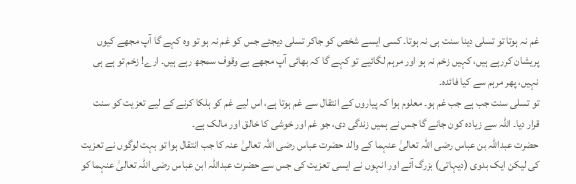غم نہ ہوتا تو تسلی دینا سنت ہی نہ ہوتا۔ کسی ایسے شخص کو جاکر تسلی دیجئے جس کو غم نہ ہو تو وہ کہے گا آپ مجھے کیوں پریشان کررہے ہیں، کہیں زخم نہ ہو اور مرہم لگائیے تو کہے گا کہ بھائی آپ مجھے بے وقوف سمجھ رہے ہیں۔ ارے! زخم تو ہے ہی نہیں، پھر مرہم سے کیا فائدہ۔
تو تسلی سنت جب ہے جب غم ہو۔ معلوم ہوا کہ پیاروں کے انتقال سے غم ہوتا ہے، اس لیے غم کو ہلکا کرنے کے لیے تعزیت کو سنت قرار دیا۔ اللہ سے زیادہ کون جانے گا جس نے ہمیں زندگی دی، جو غم اور خوشی کا خالق اور مالک ہے۔
حضرت عبداللہ بن عباس رضی اللہ تعالیٰ عنہما کے والد حضرت عباس رضی اللہ تعالیٰ عنہ کا جب انتقال ہوا تو بہت لوگوں نے تعزیت کی لیکن ایک بدوی (دیہاتی) بزرگ آئے اور انہوں نے ایسی تعزیت کی جس سے حضرت عبداللہ ابن عباس رضی اللہ تعالیٰ عنہما کو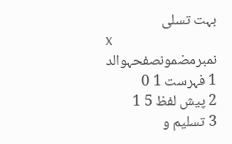بہت تسلی
x
نمبرمضمونصفحہوالد
1 فہرست 1 0
2 پیش لفظ 5 1
3 تسلیم و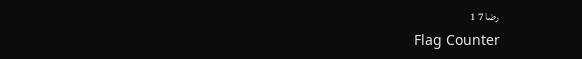رضا 7 1
Flag Counter